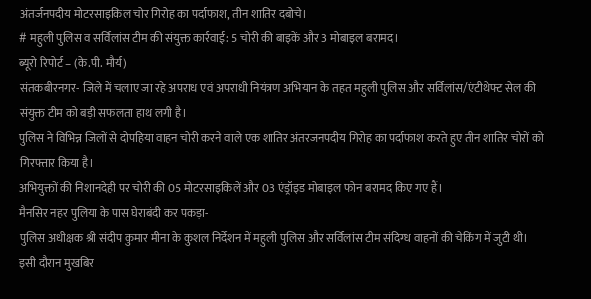अंतर्जनपदीय मोटरसाइकिल चोर गिरोह का पर्दाफाश, तीन शातिर दबोचे।
# महुली पुलिस व सर्विलांस टीम की संयुक्त कार्रवाई: 5 चोरी की बाइकें और 3 मोबाइल बरामद।
ब्यूरो रिपोर्ट – (के.पी. मौर्य)
संतकबीरनगर- जिले में चलाए जा रहे अपराध एवं अपराधी नियंत्रण अभियान के तहत महुली पुलिस और सर्विलांस/एंटीथेफ्ट सेल की संयुक्त टीम को बड़ी सफलता हाथ लगी है।
पुलिस ने विभिन्न जिलों से दोपहिया वाहन चोरी करने वाले एक शातिर अंतरजनपदीय गिरोह का पर्दाफाश करते हुए तीन शातिर चोरों को गिरफ्तार किया है।
अभियुक्तों की निशानदेही पर चोरी की 05 मोटरसाइकिलें और 03 एंड्रॉइड मोबाइल फोन बरामद किए गए हैं।
मैनसिर नहर पुलिया के पास घेराबंदी कर पकड़ा-
पुलिस अधीक्षक श्री संदीप कुमार मीना के कुशल निर्देशन में महुली पुलिस और सर्विलांस टीम संदिग्ध वाहनों की चेकिंग में जुटी थी।
इसी दौरान मुखबिर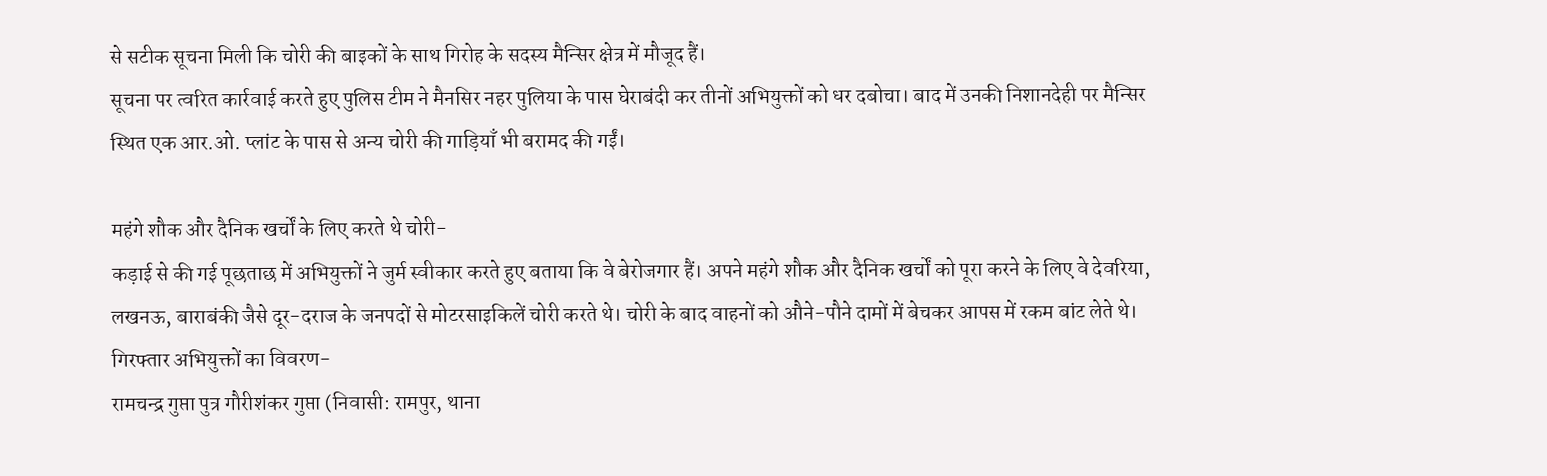से सटीक सूचना मिली कि चोरी की बाइकों के साथ गिरोह के सदस्य मैन्सिर क्षेत्र में मौजूद हैं।
सूचना पर त्वरित कार्रवाई करते हुए पुलिस टीम ने मैनसिर नहर पुलिया के पास घेराबंदी कर तीनों अभियुक्तों को धर दबोचा। बाद में उनकी निशानदेही पर मैन्सिर स्थित एक आर.ओ. प्लांट के पास से अन्य चोरी की गाड़ियाँ भी बरामद की गईं।

महंगे शौक और दैनिक खर्चों के लिए करते थे चोरी-
कड़ाई से की गई पूछताछ में अभियुक्तों ने जुर्म स्वीकार करते हुए बताया कि वे बेरोजगार हैं। अपने महंगे शौक और दैनिक खर्चों को पूरा करने के लिए वे देवरिया, लखनऊ, बाराबंकी जैसे दूर-दराज के जनपदों से मोटरसाइकिलें चोरी करते थे। चोरी के बाद वाहनों को औने-पौने दामों में बेचकर आपस में रकम बांट लेते थे।
गिरफ्तार अभियुक्तों का विवरण-
रामचन्द्र गुप्ता पुत्र गौरीशंकर गुप्ता (निवासी: रामपुर, थाना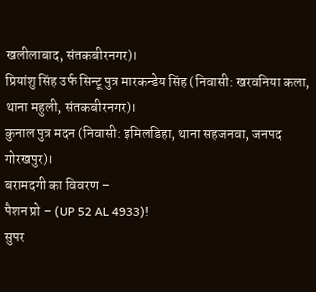खलीलाबाद, संतकबीरनगर)।
प्रियांशु सिंह उर्फ सिन्टू पुत्र मारकन्डेय सिंह (निवासी: खरवनिया कला, थाना महुली, संतकबीरनगर)।
कुनाल पुत्र मदन (निवासी: इमिलडिहा, थाना सहजनवा, जनपद गोरखपुर)।
बरामदगी का विवरण –
पैशन प्रो – (UP 52 AL 4933)!
सुपर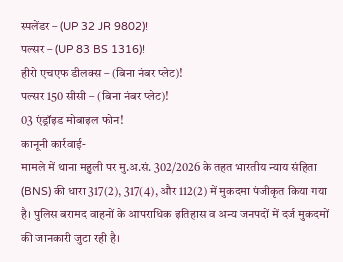स्पलेंडर – (UP 32 JR 9802)!
पल्सर – (UP 83 BS 1316)!
हीरो एचएफ डीलक्स – (बिना नंबर प्लेट)!
पल्सर 150 सीसी – (बिना नंबर प्लेट)!
03 एंड्रॉइड मोबाइल फोन!
कानूनी कार्रवाई-
मामले में थाना महुली पर मु.अ.सं. 302/2026 के तहत भारतीय न्याय संहिता (BNS) की धारा 317(2), 317(4), और 112(2) में मुकदमा पंजीकृत किया गया है। पुलिस बरामद वाहनों के आपराधिक इतिहास व अन्य जनपदों में दर्ज मुकदमों की जानकारी जुटा रही है।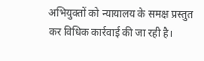अभियुक्तों को न्यायालय के समक्ष प्रस्तुत कर विधिक कार्रवाई की जा रही है।